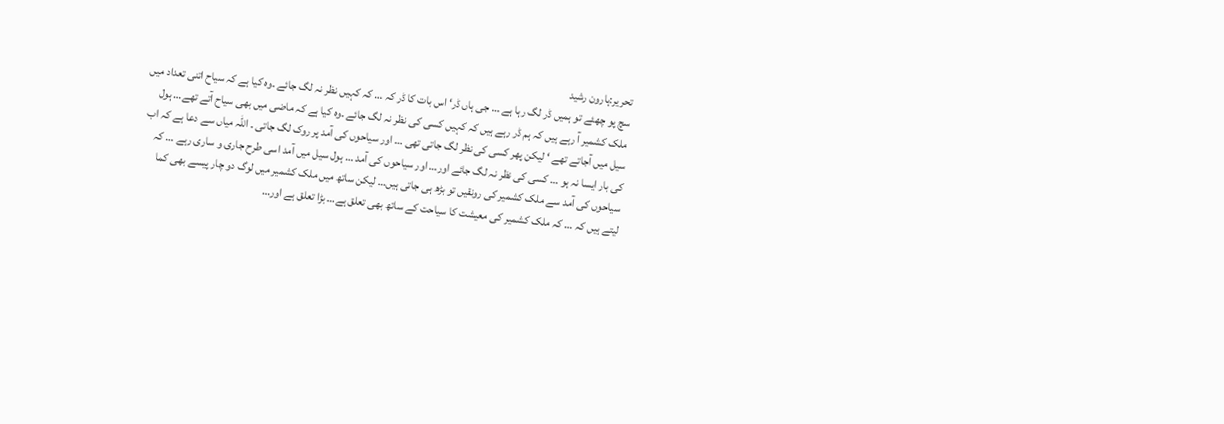تحریر:ہارون رشید
سچ پو چھئے تو ہمیں ڈر لگ رہا ہے … جی ہاں ڈر‘ اس بات کا ڈر کہ … کہ کہیں نظر نہ لگ جائے ۔وہ کیا ہے کہ سیاح اتنی تعداد میں ملک کشمیر آ رہے ہیں کہ ہم ڈر رہے ہیں کہ کہیں کسی کی نظر نہ لگ جائے ۔وہ کیا ہے کہ ماضی میں بھی سیاح آتے تھے… ہول سیل میں آجاتے تھے ‘ لیکن پھر کسی کی نظر لگ جاتی تھی … اور سیاحوں کی آمد پر روک لگ جاتی ۔ اللہ میاں سے دعا ہے کہ اب کی بار ایسا نہ ہو … کسی کی نظر نہ لگ جائے اور… اور سیاحوں کی آمد … ہول سیل میں آمد اسی طرح جاری و ساری رہے … کہ سیاحوں کی آمد سے ملک کشمیر کی رونقیں تو بڑھ ہی جاتی ہیں… لیکن ساتھ میں ملک کشمیر میں لوگ دو چار پیسے بھی کما لیتے ہیں کہ … کہ ملک کشمیر کی معیشت کا سیاحت کے ساتھ بھی تعلق ہے… بڑا تعلق ہے اور…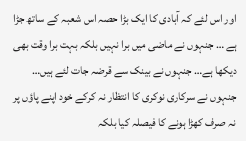اور اس لئے کہ آبادی کا ایک بڑا حصہ اس شعبہ کے ساتھ جڑا ہے … جنہوں نے ماضی میں برا نہیں بلکہ بہت برا وقت بھی دیکھا ہے… جنہوں نے بینک سے قرضہ جات لئے ہیں… جنہوں نے سرکاری نوکری کا انتظار نہ کرکے خود اپنے پاؤں پر نہ صرف کھڑا ہونے کا فیصلہ کیا بلکہ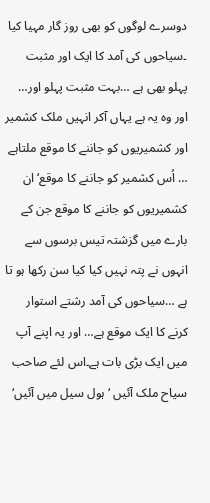دوسرے لوگوں کو بھی روز گار مہیا کیا ۔سیاحوں کی آمد کا ایک اور مثبت پہلو بھی ہے …بہت مثبت پہلو اور… اور وہ یہ ہے یہاں آکر انہیں ملک کشمیر اور کشمیریوں کو جاننے کا موقع ملتاہے … اُس کشمیر کو جاننے کا موقع‘ان کشمیریوں کو جاننے کا موقع جن کے بارے میں گزشتہ تیس برسوں سے انہوں نے پتہ نہیں کیا کیا سن رکھا ہو تا ہے …سیاحوں کی آمد رشتے استوار کرنے کا ایک موقع ہے… اور یہ اپنے آپ میں ایک بڑی بات ہے۔اس لئے صاحب سیاح ملک آئیں ‘ ہول سیل میں آئیں‘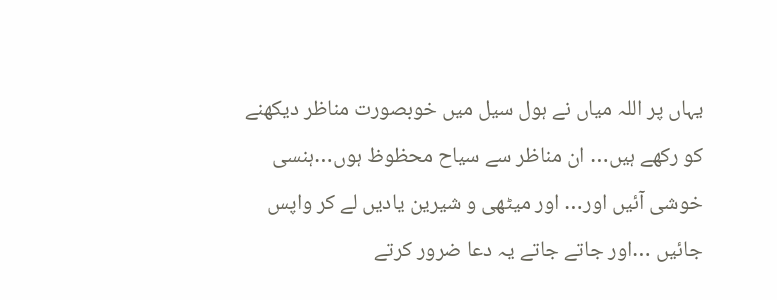یہاں پر اللہ میاں نے ہول سیل میں خوبصورت مناظر دیکھنے کو رکھے ہیں… ان مناظر سے سیاح محظوظ ہوں…ہنسی خوشی آئیں اور… اور میٹھی و شیرین یادیں لے کر واپس جائیں …اور جاتے جاتے یہ دعا ضرور کرتے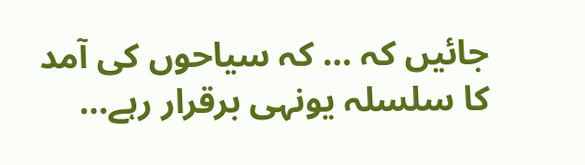جائیں کہ … کہ سیاحوں کی آمد کا سلسلہ یونہی برقرار رہے…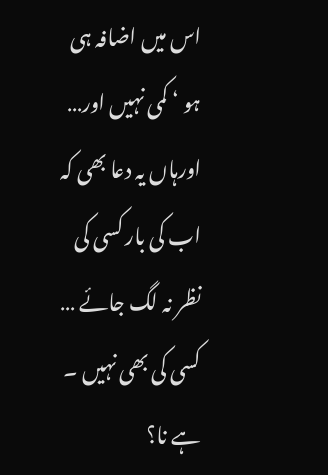اس میں اضافہ ہی ہو ‘ کمی نہیں اور… اورہاں یہ دعا بھی کہ اب کی بار کسی کی نظر نہ لگ جائے … کسی کی بھی نہیں ۔ ہے نا؟